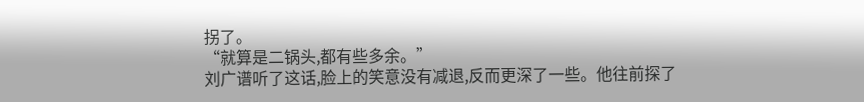拐了。
“就算是二锅头,都有些多余。”
刘广谱听了这话,脸上的笑意没有减退,反而更深了一些。他往前探了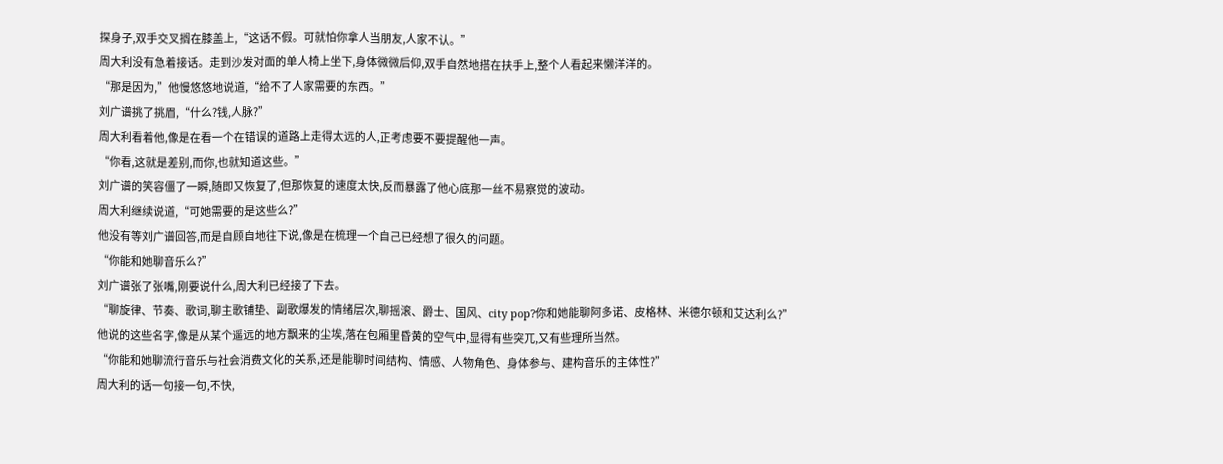探身子,双手交叉搁在膝盖上,“这话不假。可就怕你拿人当朋友,人家不认。”
周大利没有急着接话。走到沙发对面的单人椅上坐下,身体微微后仰,双手自然地搭在扶手上,整个人看起来懒洋洋的。
“那是因为,”他慢悠悠地说道,“给不了人家需要的东西。”
刘广谱挑了挑眉,“什么?钱,人脉?”
周大利看着他,像是在看一个在错误的道路上走得太远的人,正考虑要不要提醒他一声。
“你看,这就是差别,而你,也就知道这些。”
刘广谱的笑容僵了一瞬,随即又恢复了,但那恢复的速度太快,反而暴露了他心底那一丝不易察觉的波动。
周大利继续说道,“可她需要的是这些么?”
他没有等刘广谱回答,而是自顾自地往下说,像是在梳理一个自己已经想了很久的问题。
“你能和她聊音乐么?”
刘广谱张了张嘴,刚要说什么,周大利已经接了下去。
“聊旋律、节奏、歌词,聊主歌铺垫、副歌爆发的情绪层次,聊摇滚、爵士、国风、city pop?你和她能聊阿多诺、皮格林、米德尔顿和艾达利么?”
他说的这些名字,像是从某个遥远的地方飘来的尘埃,落在包厢里昏黄的空气中,显得有些突兀,又有些理所当然。
“你能和她聊流行音乐与社会消费文化的关系,还是能聊时间结构、情感、人物角色、身体参与、建构音乐的主体性?”
周大利的话一句接一句,不快,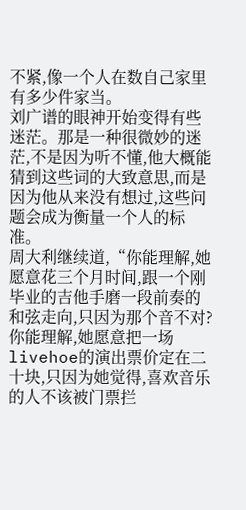不紧,像一个人在数自己家里有多少件家当。
刘广谱的眼神开始变得有些迷茫。那是一种很微妙的迷茫,不是因为听不懂,他大概能猜到这些词的大致意思,而是因为他从来没有想过,这些问题会成为衡量一个人的标准。
周大利继续道,“你能理解,她愿意花三个月时间,跟一个刚毕业的吉他手磨一段前奏的和弦走向,只因为那个音不对?你能理解,她愿意把一场livehoe的演出票价定在二十块,只因为她觉得,喜欢音乐的人不该被门票拦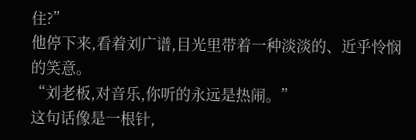住?”
他停下来,看着刘广谱,目光里带着一种淡淡的、近乎怜悯的笑意。
“刘老板,对音乐,你听的永远是热闹。”
这句话像是一根针,